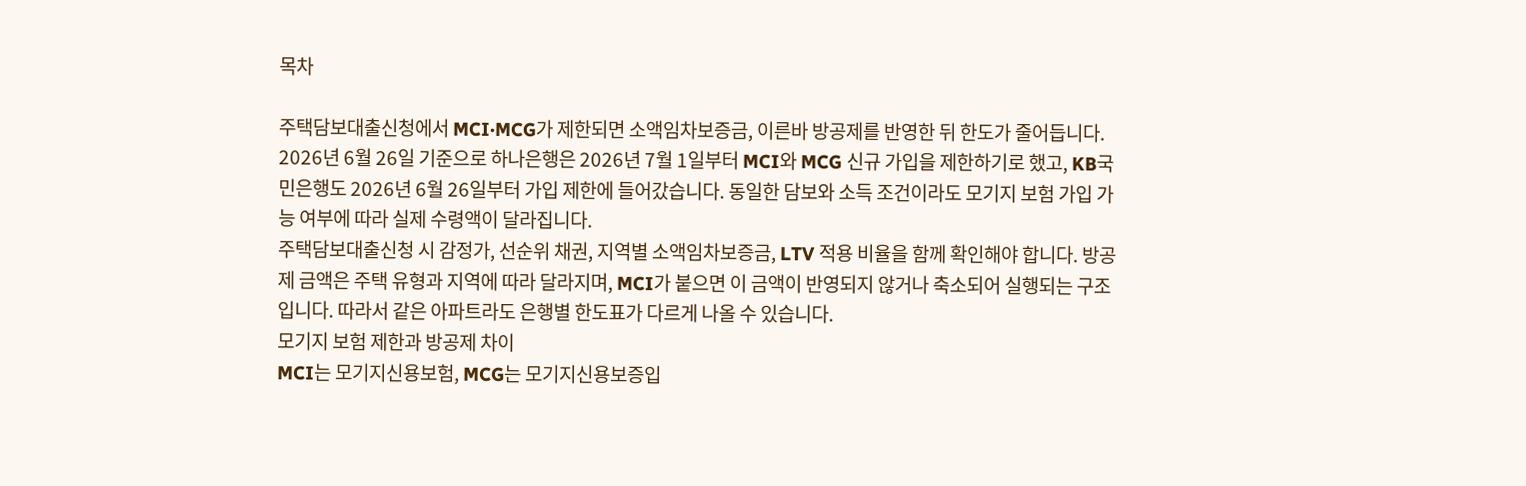목차

주택담보대출신청에서 MCI·MCG가 제한되면 소액임차보증금, 이른바 방공제를 반영한 뒤 한도가 줄어듭니다. 2026년 6월 26일 기준으로 하나은행은 2026년 7월 1일부터 MCI와 MCG 신규 가입을 제한하기로 했고, KB국민은행도 2026년 6월 26일부터 가입 제한에 들어갔습니다. 동일한 담보와 소득 조건이라도 모기지 보험 가입 가능 여부에 따라 실제 수령액이 달라집니다.
주택담보대출신청 시 감정가, 선순위 채권, 지역별 소액임차보증금, LTV 적용 비율을 함께 확인해야 합니다. 방공제 금액은 주택 유형과 지역에 따라 달라지며, MCI가 붙으면 이 금액이 반영되지 않거나 축소되어 실행되는 구조입니다. 따라서 같은 아파트라도 은행별 한도표가 다르게 나올 수 있습니다.
모기지 보험 제한과 방공제 차이
MCI는 모기지신용보험, MCG는 모기지신용보증입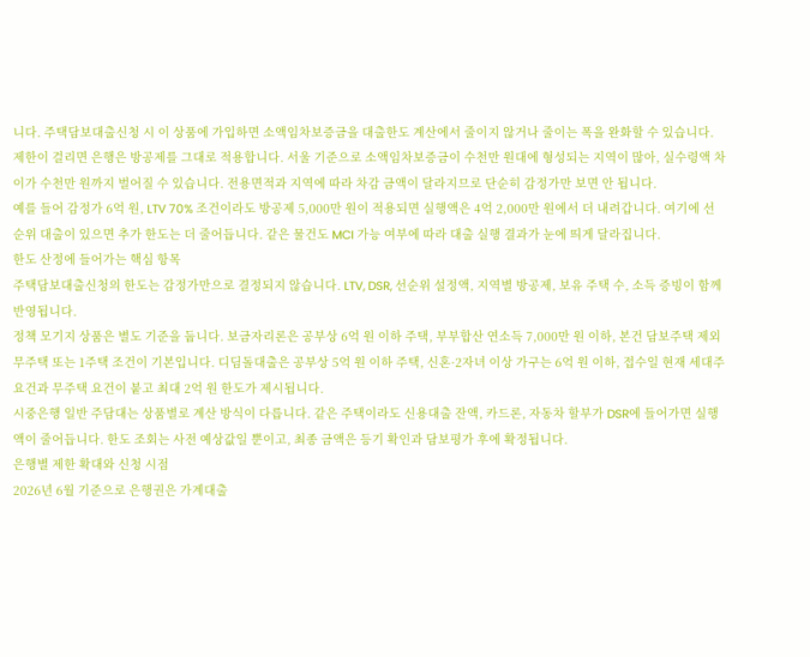니다. 주택담보대출신청 시 이 상품에 가입하면 소액임차보증금을 대출한도 계산에서 줄이지 않거나 줄이는 폭을 완화할 수 있습니다.
제한이 걸리면 은행은 방공제를 그대로 적용합니다. 서울 기준으로 소액임차보증금이 수천만 원대에 형성되는 지역이 많아, 실수령액 차이가 수천만 원까지 벌어질 수 있습니다. 전용면적과 지역에 따라 차감 금액이 달라지므로 단순히 감정가만 보면 안 됩니다.
예를 들어 감정가 6억 원, LTV 70% 조건이라도 방공제 5,000만 원이 적용되면 실행액은 4억 2,000만 원에서 더 내려갑니다. 여기에 선순위 대출이 있으면 추가 한도는 더 줄어듭니다. 같은 물건도 MCI 가능 여부에 따라 대출 실행 결과가 눈에 띄게 달라집니다.
한도 산정에 들어가는 핵심 항목
주택담보대출신청의 한도는 감정가만으로 결정되지 않습니다. LTV, DSR, 선순위 설정액, 지역별 방공제, 보유 주택 수, 소득 증빙이 함께 반영됩니다.
정책 모기지 상품은 별도 기준을 둡니다. 보금자리론은 공부상 6억 원 이하 주택, 부부합산 연소득 7,000만 원 이하, 본건 담보주택 제외 무주택 또는 1주택 조건이 기본입니다. 디딤돌대출은 공부상 5억 원 이하 주택, 신혼·2자녀 이상 가구는 6억 원 이하, 접수일 현재 세대주 요건과 무주택 요건이 붙고 최대 2억 원 한도가 제시됩니다.
시중은행 일반 주담대는 상품별로 계산 방식이 다릅니다. 같은 주택이라도 신용대출 잔액, 카드론, 자동차 할부가 DSR에 들어가면 실행액이 줄어듭니다. 한도 조회는 사전 예상값일 뿐이고, 최종 금액은 등기 확인과 담보평가 후에 확정됩니다.
은행별 제한 확대와 신청 시점
2026년 6월 기준으로 은행권은 가계대출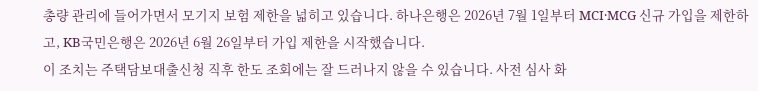총량 관리에 들어가면서 모기지 보험 제한을 넓히고 있습니다. 하나은행은 2026년 7월 1일부터 MCI·MCG 신규 가입을 제한하고, KB국민은행은 2026년 6월 26일부터 가입 제한을 시작했습니다.
이 조치는 주택담보대출신청 직후 한도 조회에는 잘 드러나지 않을 수 있습니다. 사전 심사 화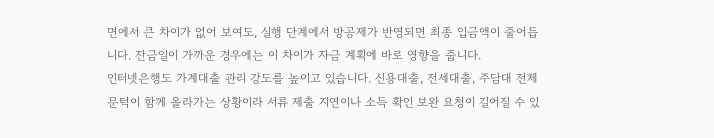면에서 큰 차이가 없어 보여도, 실행 단계에서 방공제가 반영되면 최종 입금액이 줄어듭니다. 잔금일이 가까운 경우에는 이 차이가 자금 계획에 바로 영향을 줍니다.
인터넷은행도 가계대출 관리 강도를 높이고 있습니다. 신용대출, 전세대출, 주담대 전체 문턱이 함께 올라가는 상황이라 서류 제출 지연이나 소득 확인 보완 요청이 길어질 수 있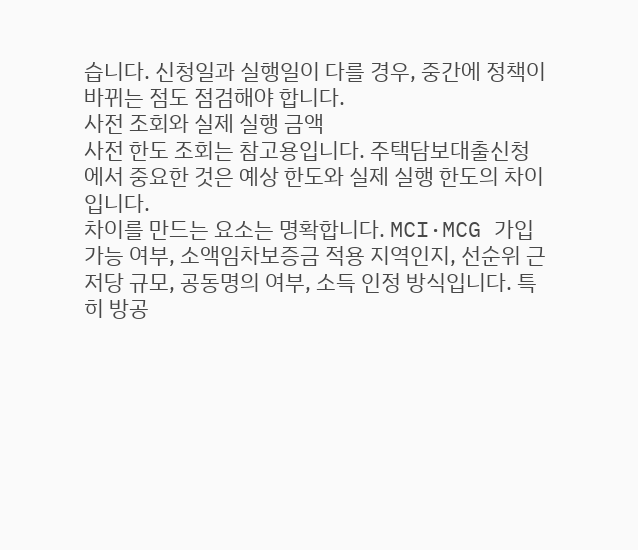습니다. 신청일과 실행일이 다를 경우, 중간에 정책이 바뀌는 점도 점검해야 합니다.
사전 조회와 실제 실행 금액
사전 한도 조회는 참고용입니다. 주택담보대출신청에서 중요한 것은 예상 한도와 실제 실행 한도의 차이입니다.
차이를 만드는 요소는 명확합니다. MCI·MCG 가입 가능 여부, 소액임차보증금 적용 지역인지, 선순위 근저당 규모, 공동명의 여부, 소득 인정 방식입니다. 특히 방공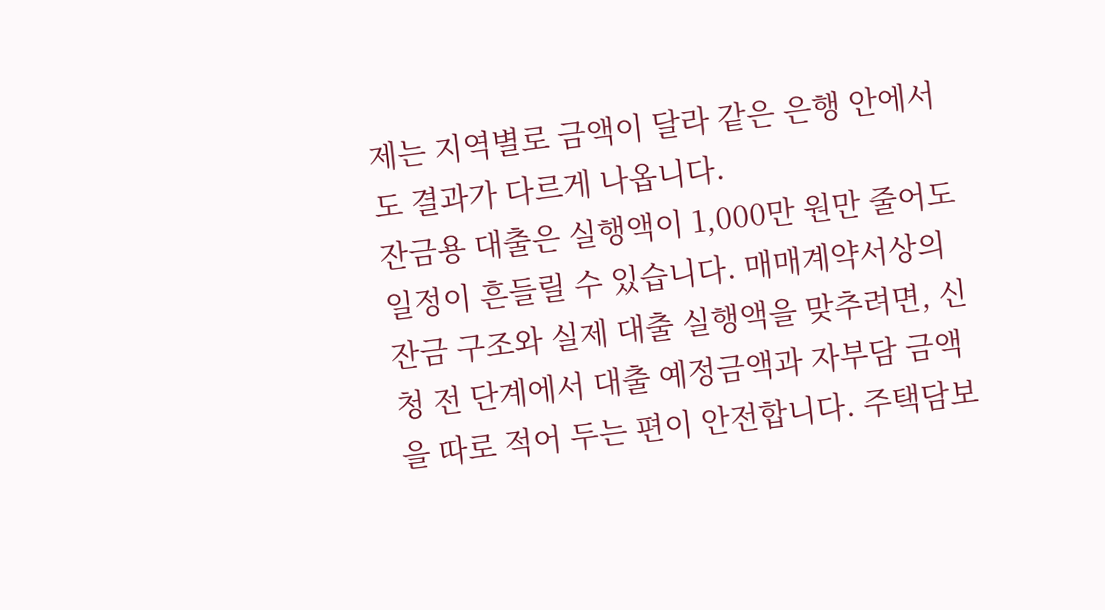제는 지역별로 금액이 달라 같은 은행 안에서도 결과가 다르게 나옵니다.
잔금용 대출은 실행액이 1,000만 원만 줄어도 일정이 흔들릴 수 있습니다. 매매계약서상의 잔금 구조와 실제 대출 실행액을 맞추려면, 신청 전 단계에서 대출 예정금액과 자부담 금액을 따로 적어 두는 편이 안전합니다. 주택담보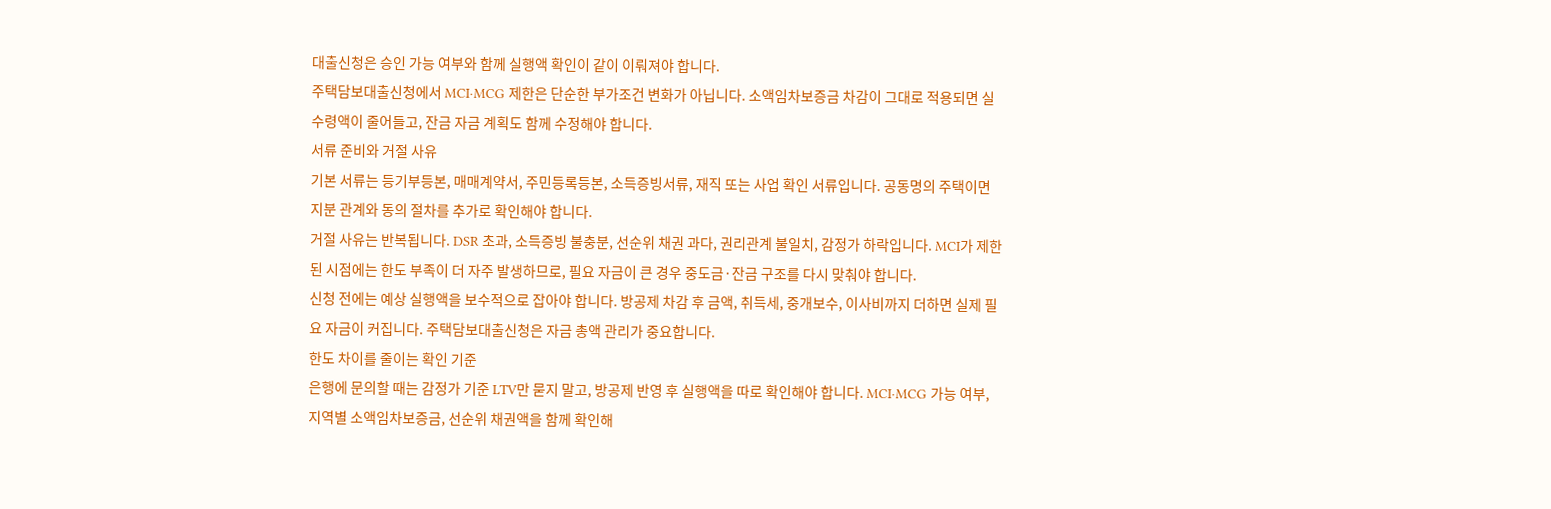대출신청은 승인 가능 여부와 함께 실행액 확인이 같이 이뤄져야 합니다.
주택담보대출신청에서 MCI·MCG 제한은 단순한 부가조건 변화가 아닙니다. 소액임차보증금 차감이 그대로 적용되면 실수령액이 줄어들고, 잔금 자금 계획도 함께 수정해야 합니다.
서류 준비와 거절 사유
기본 서류는 등기부등본, 매매계약서, 주민등록등본, 소득증빙서류, 재직 또는 사업 확인 서류입니다. 공동명의 주택이면 지분 관계와 동의 절차를 추가로 확인해야 합니다.
거절 사유는 반복됩니다. DSR 초과, 소득증빙 불충분, 선순위 채권 과다, 권리관계 불일치, 감정가 하락입니다. MCI가 제한된 시점에는 한도 부족이 더 자주 발생하므로, 필요 자금이 큰 경우 중도금·잔금 구조를 다시 맞춰야 합니다.
신청 전에는 예상 실행액을 보수적으로 잡아야 합니다. 방공제 차감 후 금액, 취득세, 중개보수, 이사비까지 더하면 실제 필요 자금이 커집니다. 주택담보대출신청은 자금 총액 관리가 중요합니다.
한도 차이를 줄이는 확인 기준
은행에 문의할 때는 감정가 기준 LTV만 묻지 말고, 방공제 반영 후 실행액을 따로 확인해야 합니다. MCI·MCG 가능 여부, 지역별 소액임차보증금, 선순위 채권액을 함께 확인해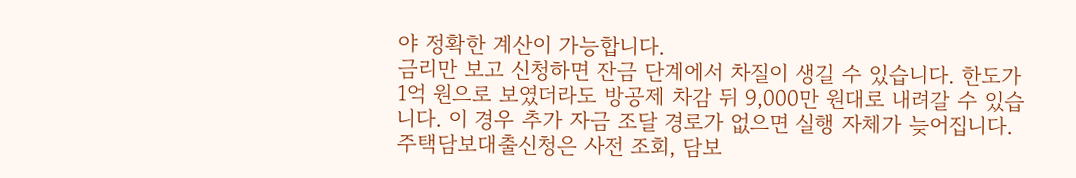야 정확한 계산이 가능합니다.
금리만 보고 신청하면 잔금 단계에서 차질이 생길 수 있습니다. 한도가 1억 원으로 보였더라도 방공제 차감 뒤 9,000만 원대로 내려갈 수 있습니다. 이 경우 추가 자금 조달 경로가 없으면 실행 자체가 늦어집니다.
주택담보대출신청은 사전 조회, 담보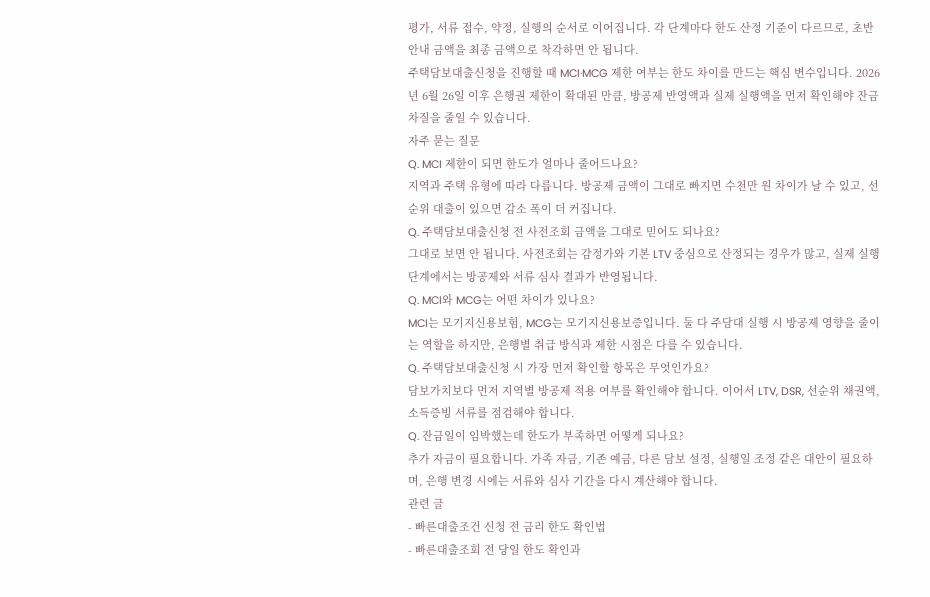평가, 서류 접수, 약정, 실행의 순서로 이어집니다. 각 단계마다 한도 산정 기준이 다르므로, 초반 안내 금액을 최종 금액으로 착각하면 안 됩니다.
주택담보대출신청을 진행할 때 MCI·MCG 제한 여부는 한도 차이를 만드는 핵심 변수입니다. 2026년 6월 26일 이후 은행권 제한이 확대된 만큼, 방공제 반영액과 실제 실행액을 먼저 확인해야 잔금 차질을 줄일 수 있습니다.
자주 묻는 질문
Q. MCI 제한이 되면 한도가 얼마나 줄어드나요?
지역과 주택 유형에 따라 다릅니다. 방공제 금액이 그대로 빠지면 수천만 원 차이가 날 수 있고, 선순위 대출이 있으면 감소 폭이 더 커집니다.
Q. 주택담보대출신청 전 사전조회 금액을 그대로 믿어도 되나요?
그대로 보면 안 됩니다. 사전조회는 감정가와 기본 LTV 중심으로 산정되는 경우가 많고, 실제 실행 단계에서는 방공제와 서류 심사 결과가 반영됩니다.
Q. MCI와 MCG는 어떤 차이가 있나요?
MCI는 모기지신용보험, MCG는 모기지신용보증입니다. 둘 다 주담대 실행 시 방공제 영향을 줄이는 역할을 하지만, 은행별 취급 방식과 제한 시점은 다를 수 있습니다.
Q. 주택담보대출신청 시 가장 먼저 확인할 항목은 무엇인가요?
담보가치보다 먼저 지역별 방공제 적용 여부를 확인해야 합니다. 이어서 LTV, DSR, 선순위 채권액, 소득증빙 서류를 점검해야 합니다.
Q. 잔금일이 임박했는데 한도가 부족하면 어떻게 되나요?
추가 자금이 필요합니다. 가족 자금, 기존 예금, 다른 담보 설정, 실행일 조정 같은 대안이 필요하며, 은행 변경 시에는 서류와 심사 기간을 다시 계산해야 합니다.
관련 글
- 빠른대출조건 신청 전 금리 한도 확인법
- 빠른대출조회 전 당일 한도 확인과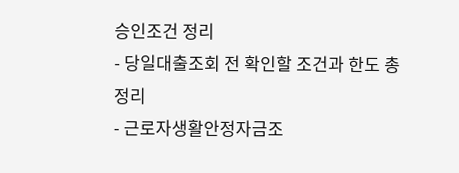승인조건 정리
- 당일대출조회 전 확인할 조건과 한도 총정리
- 근로자생활안정자금조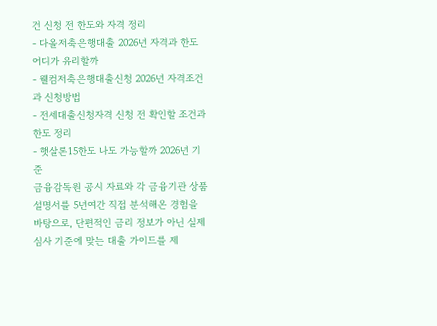건 신청 전 한도와 자격 정리
- 다올저축은행대출 2026년 자격과 한도 어디가 유리할까
- 웰컴저축은행대출신청 2026년 자격조건과 신청방법
- 전세대출신청자격 신청 전 확인할 조건과 한도 정리
- 햇살론15한도 나도 가능할까 2026년 기준
금융감독원 공시 자료와 각 금융기관 상품 설명서를 5년여간 직접 분석해온 경험을 바탕으로, 단편적인 금리 정보가 아닌 실제 심사 기준에 맞는 대출 가이드를 제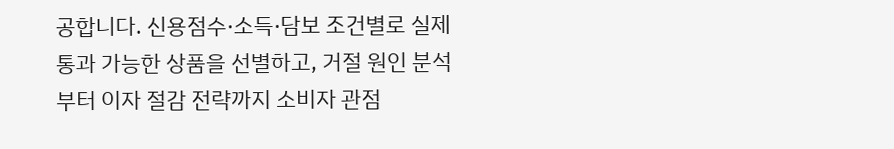공합니다. 신용점수·소득·담보 조건별로 실제 통과 가능한 상품을 선별하고, 거절 원인 분석부터 이자 절감 전략까지 소비자 관점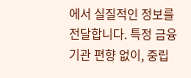에서 실질적인 정보를 전달합니다. 특정 금융기관 편향 없이, 중립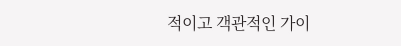적이고 객관적인 가이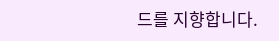드를 지향합니다.